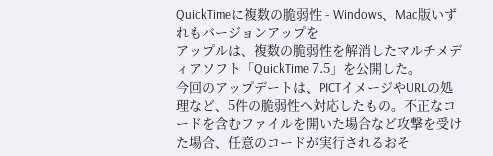QuickTimeに複数の脆弱性 - Windows、Mac版いずれもバージョンアップを
アップルは、複数の脆弱性を解消したマルチメディアソフト「QuickTime 7.5」を公開した。
今回のアップデートは、PICTイメージやURLの処理など、5件の脆弱性へ対応したもの。不正なコードを含むファイルを開いた場合など攻撃を受けた場合、任意のコードが実行されるおそ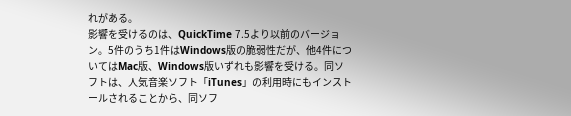れがある。
影響を受けるのは、QuickTime 7.5より以前のバージョン。5件のうち1件はWindows版の脆弱性だが、他4件についてはMac版、Windows版いずれも影響を受ける。同ソフトは、人気音楽ソフト「iTunes」の利用時にもインストールされることから、同ソフ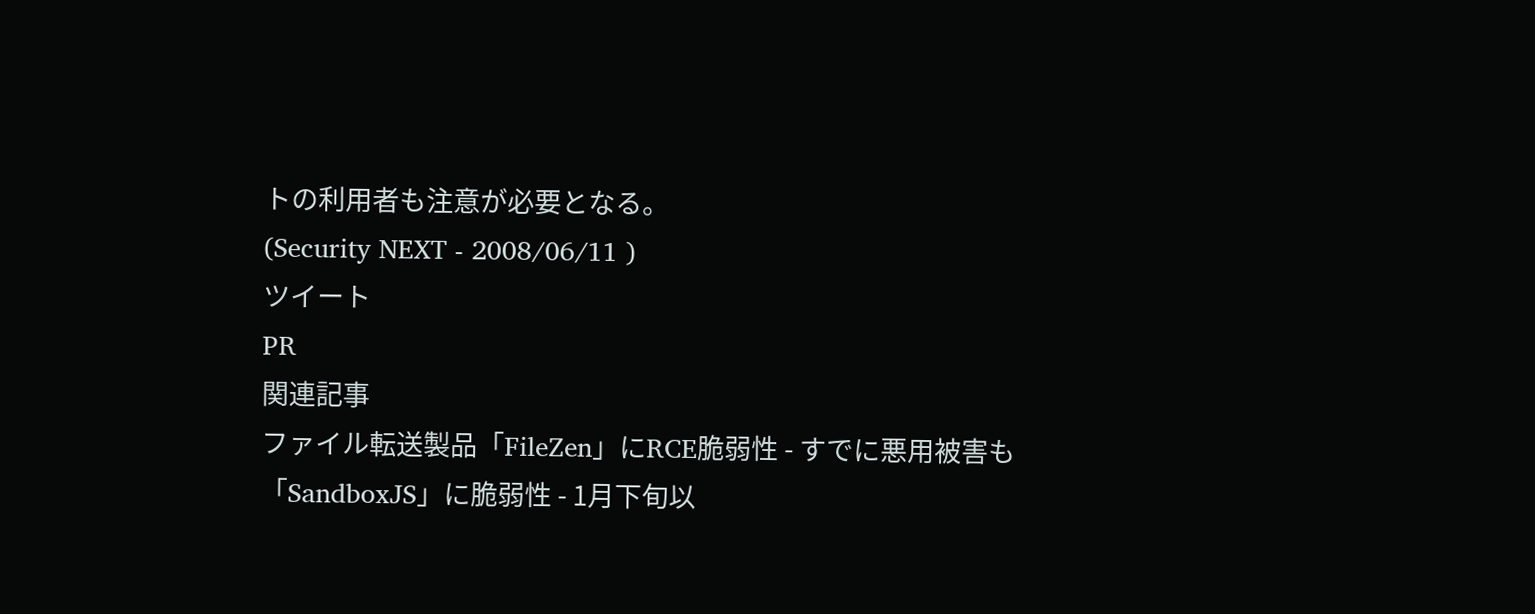トの利用者も注意が必要となる。
(Security NEXT - 2008/06/11 )
ツイート
PR
関連記事
ファイル転送製品「FileZen」にRCE脆弱性 - すでに悪用被害も
「SandboxJS」に脆弱性 - 1月下旬以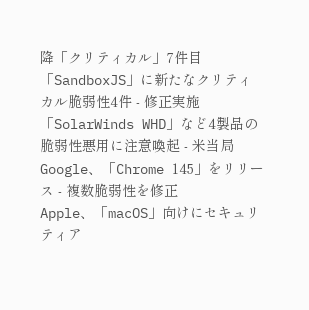降「クリティカル」7件目
「SandboxJS」に新たなクリティカル脆弱性4件 - 修正実施
「SolarWinds WHD」など4製品の脆弱性悪用に注意喚起 - 米当局
Google、「Chrome 145」をリリース - 複数脆弱性を修正
Apple、「macOS」向けにセキュリティア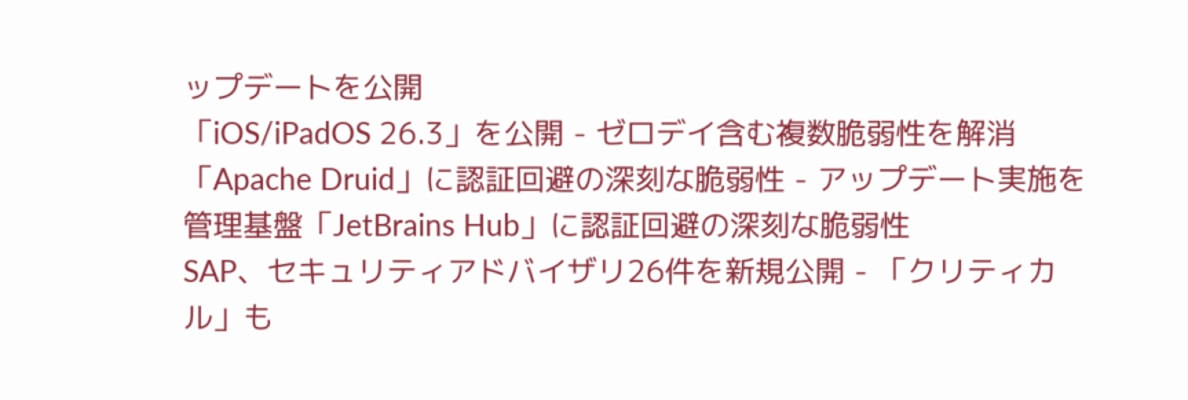ップデートを公開
「iOS/iPadOS 26.3」を公開 - ゼロデイ含む複数脆弱性を解消
「Apache Druid」に認証回避の深刻な脆弱性 - アップデート実施を
管理基盤「JetBrains Hub」に認証回避の深刻な脆弱性
SAP、セキュリティアドバイザリ26件を新規公開 - 「クリティカル」も